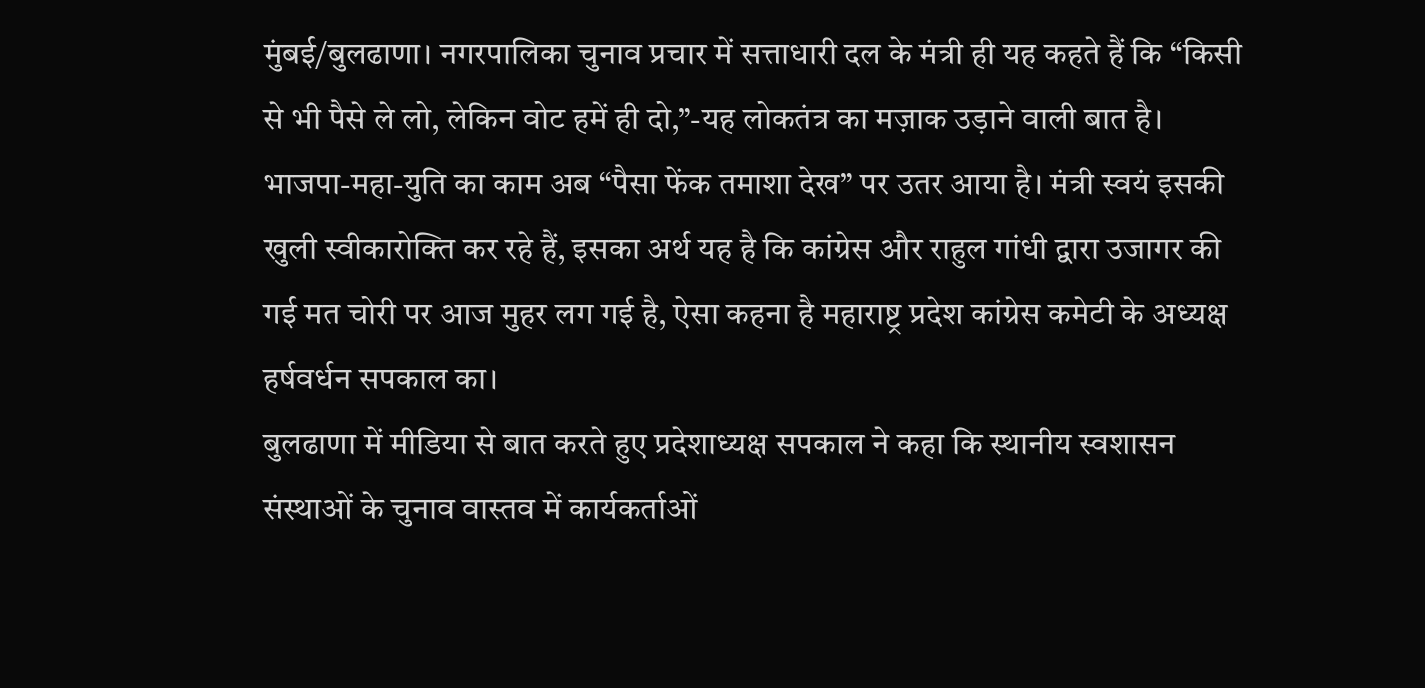मुंबई/बुलढाणा। नगरपालिका चुनाव प्रचार में सत्ताधारी दल के मंत्री ही यह कहते हैं कि “किसी से भी पैसे ले लो, लेकिन वोट हमें ही दो,”-यह लोकतंत्र का मज़ाक उड़ाने वाली बात है। भाजपा-महा-युति का काम अब “पैसा फेंक तमाशा देख” पर उतर आया है। मंत्री स्वयं इसकी खुली स्वीकारोक्ति कर रहे हैं, इसका अर्थ यह है कि कांग्रेस और राहुल गांधी द्वारा उजागर की गई मत चोरी पर आज मुहर लग गई है, ऐसा कहना है महाराष्ट्र प्रदेश कांग्रेस कमेटी के अध्यक्ष हर्षवर्धन सपकाल का।
बुलढाणा में मीडिया से बात करते हुए प्रदेशाध्यक्ष सपकाल ने कहा कि स्थानीय स्वशासन संस्थाओं के चुनाव वास्तव में कार्यकर्ताओं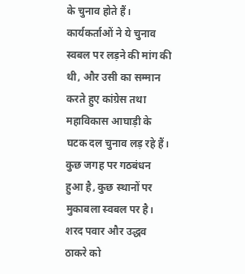के चुनाव होते हैं। कार्यकर्ताओं ने ये चुनाव स्वबल पर लड़ने की मांग की थी, और उसी का सम्मान करते हुए कांग्रेस तथा महाविकास आघाड़ी के घटक दल चुनाव लड़ रहे हैं। कुछ जगह पर गठबंधन हुआ है, कुछ स्थानों पर मुकाबला स्वबल पर है। शरद पवार और उद्धव ठाकरे को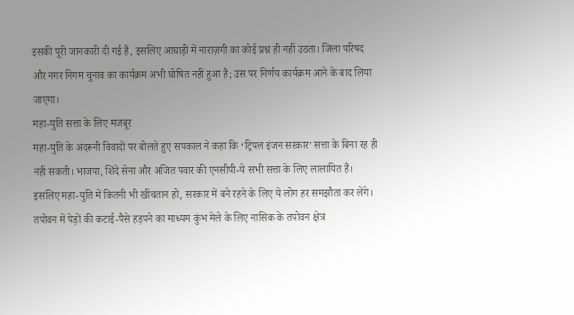इसकी पूरी जानकारी दी गई है, इसलिए आघाड़ी में नाराज़गी का कोई प्रश्न ही नहीं उठता। जिला परिषद और नगर निगम चुनाव का कार्यक्रम अभी घोषित नहीं हुआ है; उस पर निर्णय कार्यक्रम आने के बाद लिया जाएगा।
महा-युति सत्ता के लिए मजबूर
महा-युति के अंदरूनी विवादों पर बोलते हुए सपकाल ने कहा कि ‘ट्रिपल इंजन सरकार’ सत्ता के बिना रह ही नहीं सकती। भाजपा, शिंदे सेना और अजित पवार की एनसीपी-ये सभी सत्ता के लिए लालायित हैं। इसलिए महा-युति में कितनी भी खींचतान हो, सरकार में बने रहने के लिए ये लोग हर समझौता कर लेंगे। तपोवन में पेड़ों की कटाई-पैसे हड़पने का माध्यम कुंभ मेले के लिए नासिक के तपोवन क्षेत्र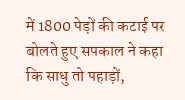में 1800 पेड़ों की कटाई पर बोलते हुए सपकाल ने कहा कि साधु तो पहाड़ों,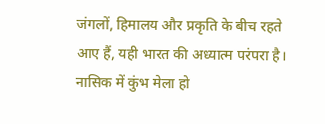जंगलों, हिमालय और प्रकृति के बीच रहते आए हैं, यही भारत की अध्यात्म परंपरा है। नासिक में कुंभ मेला हो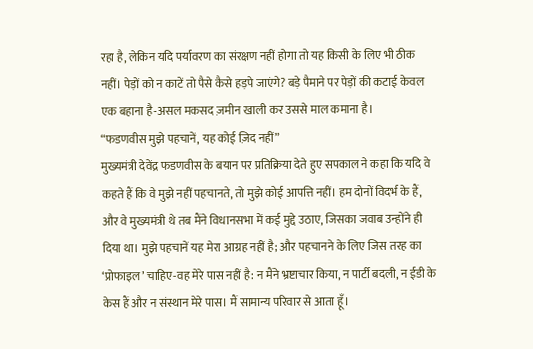रहा है, लेकिन यदि पर्यावरण का संरक्षण नहीं होगा तो यह किसी के लिए भी ठीक नहीं। पेड़ों को न काटें तो पैसे कैसे हड़पे जाएंगे? बड़े पैमाने पर पेड़ों की कटाई केवल एक बहाना है-असल मकसद ज़मीन खाली कर उससे माल कमाना है।
“फडणवीस मुझे पहचानें, यह कोई ज़िद नहीं”
मुख्यमंत्री देवेंद्र फडणवीस के बयान पर प्रतिक्रिया देते हुए सपकाल ने कहा कि यदि वे कहते हैं कि वे मुझे नहीं पहचानते, तो मुझे कोई आपत्ति नहीं। हम दोनों विदर्भ के हैं, और वे मुख्यमंत्री थे तब मैंने विधानसभा में कई मुद्दे उठाए, जिसका जवाब उन्होंने ही दिया था। मुझे पहचानें यह मेरा आग्रह नहीं है; और पहचानने के लिए जिस तरह का ‘प्रोफाइल’ चाहिए-वह मेरे पास नहीं है: न मैंने भ्रष्टाचार किया, न पार्टी बदली, न ईडी के केस हैं और न संस्थान मेरे पास। मैं सामान्य परिवार से आता हूँ।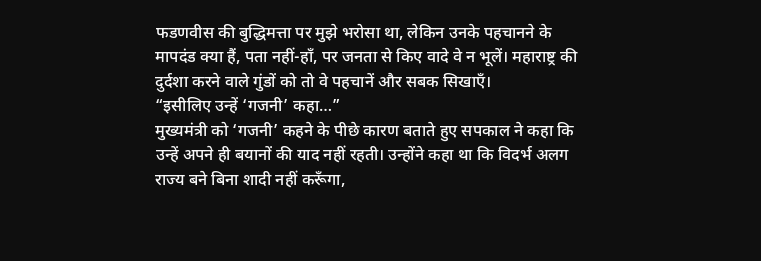फडणवीस की बुद्धिमत्ता पर मुझे भरोसा था, लेकिन उनके पहचानने के मापदंड क्या हैं, पता नहीं-हाँ, पर जनता से किए वादे वे न भूलें। महाराष्ट्र की दुर्दशा करने वाले गुंडों को तो वे पहचानें और सबक सिखाएँ।
“इसीलिए उन्हें ‘गजनी’ कहा…”
मुख्यमंत्री को ‘गजनी’ कहने के पीछे कारण बताते हुए सपकाल ने कहा कि उन्हें अपने ही बयानों की याद नहीं रहती। उन्होंने कहा था कि विदर्भ अलग राज्य बने बिना शादी नहीं करूँगा,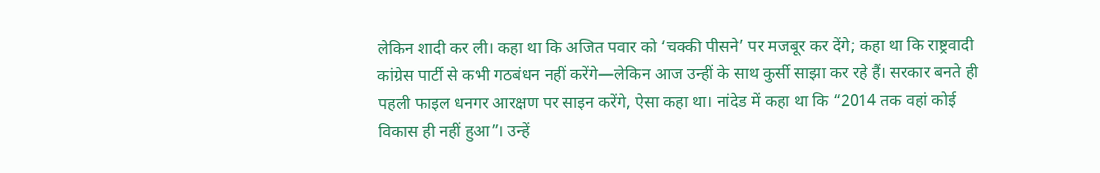लेकिन शादी कर ली। कहा था कि अजित पवार को ‘चक्की पीसने’ पर मजबूर कर देंगे; कहा था कि राष्ट्रवादी कांग्रेस पार्टी से कभी गठबंधन नहीं करेंगे—लेकिन आज उन्हीं के साथ कुर्सी साझा कर रहे हैं। सरकार बनते ही पहली फाइल धनगर आरक्षण पर साइन करेंगे, ऐसा कहा था। नांदेड में कहा था कि “2014 तक वहां कोई विकास ही नहीं हुआ”। उन्हें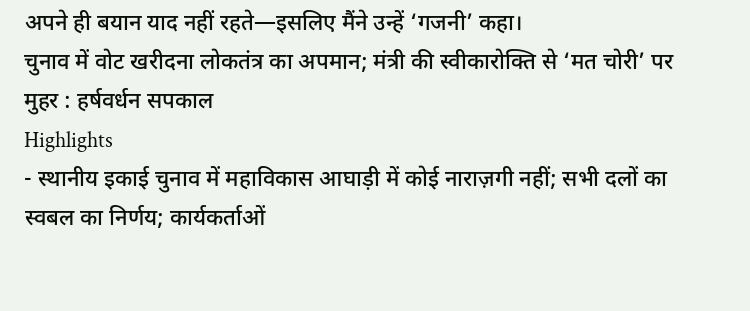अपने ही बयान याद नहीं रहते—इसलिए मैंने उन्हें ‘गजनी’ कहा।
चुनाव में वोट खरीदना लोकतंत्र का अपमान; मंत्री की स्वीकारोक्ति से ‘मत चोरी’ पर मुहर : हर्षवर्धन सपकाल
Highlights
- स्थानीय इकाई चुनाव में महाविकास आघाड़ी में कोई नाराज़गी नहीं; सभी दलों का स्वबल का निर्णय; कार्यकर्ताओं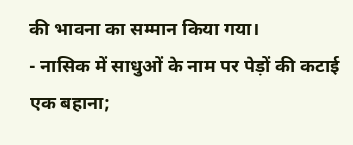की भावना का सम्मान किया गया।
- नासिक में साधुओं के नाम पर पेड़ों की कटाई एक बहाना;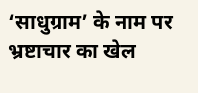‘साधुग्राम’ के नाम पर भ्रष्टाचार का खेल